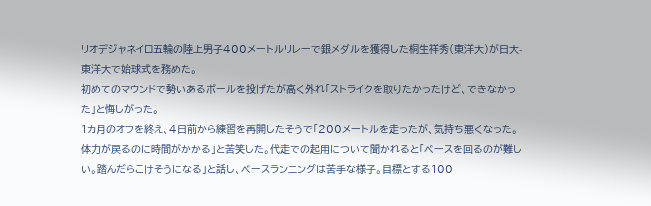リオデジャネイロ五輪の陸上男子400メートルリレーで銀メダルを獲得した桐生祥秀(東洋大)が日大-東洋大で始球式を務めた。
初めてのマウンドで勢いあるボールを投げたが高く外れ「ストライクを取りたかったけど、できなかった」と悔しがった。
1カ月のオフを終え、4日前から練習を再開したそうで「200メートルを走ったが、気持ち悪くなった。体力が戻るのに時間がかかる」と苦笑した。代走での起用について聞かれると「ベースを回るのが難しい。踏んだらこけそうになる」と話し、ベースランニングは苦手な様子。目標とする100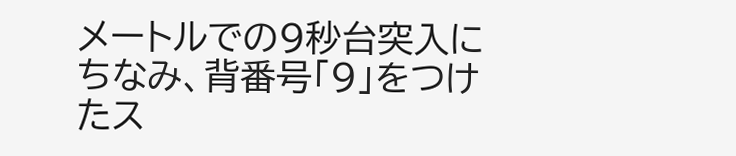メートルでの9秒台突入にちなみ、背番号「9」をつけたス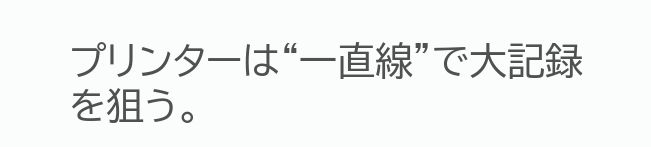プリンターは“一直線”で大記録を狙う。